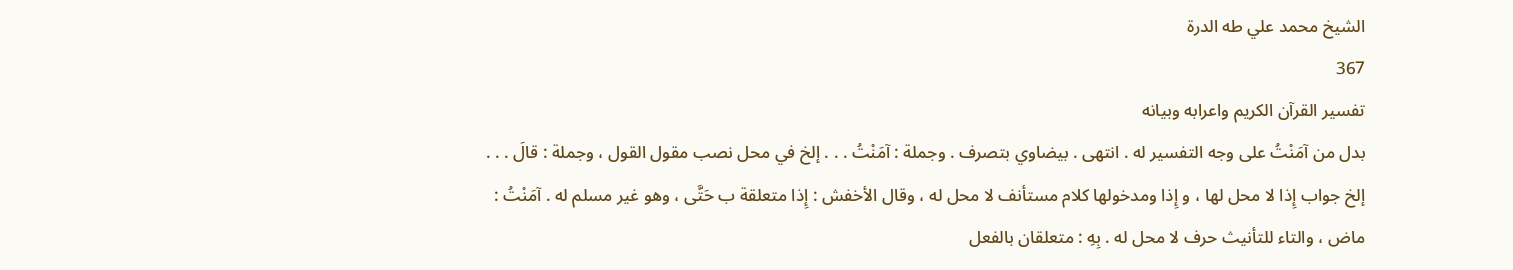الشيخ محمد علي طه الدرة
367
تفسير القرآن الكريم واعرابه وبيانه
بدل من آمَنْتُ على وجه التفسير له . انتهى . بيضاوي بتصرف . وجملة : آمَنْتُ . . . إلخ في محل نصب مقول القول ، وجملة : قالَ . . . إلخ جواب إِذا لا محل لها ، و إِذا ومدخولها كلام مستأنف لا محل له ، وقال الأخفش : إِذا متعلقة ب حَتَّى ، وهو غير مسلم له . آمَنْتُ : ماض ، والتاء للتأنيث حرف لا محل له . بِهِ : متعلقان بالفعل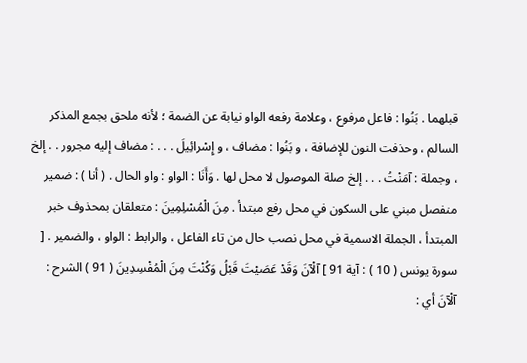قبلهما . بَنُوا : فاعل مرفوع ، وعلامة رفعه الواو نيابة عن الضمة ؛ لأنه ملحق بجمع المذكر السالم ، وحذفت النون للإضافة ، و بَنُوا : مضاف ، و إِسْرائِيلَ . . . : مضاف إليه مجرور . . إلخ ، وجملة : آمَنْتُ . . . إلخ صلة الموصول لا محل لها . وَأَنَا : الواو : واو الحال . ( أنا ) : ضمير منفصل مبني على السكون في محل رفع مبتدأ . مِنَ الْمُسْلِمِينَ : متعلقان بمحذوف خبر المبتدأ ، الجملة الاسمية في محل نصب حال من تاء الفاعل ، والرابط : الواو ، والضمير . [ سورة يونس ( 10 ) : آية 91 ] آلْآنَ وَقَدْ عَصَيْتَ قَبْلُ وَكُنْتَ مِنَ الْمُفْسِدِينَ ( 91 ) الشرح : آلْآنَ أي :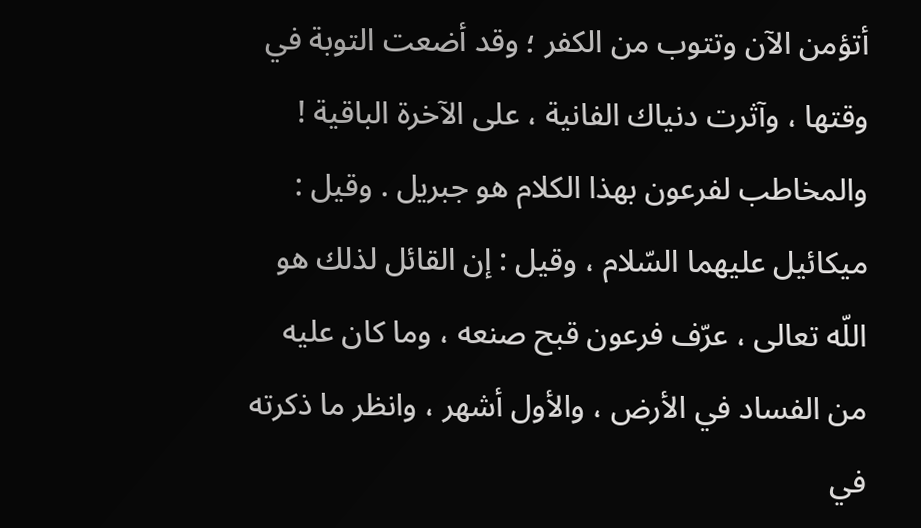أتؤمن الآن وتتوب من الكفر ؛ وقد أضعت التوبة في وقتها ، وآثرت دنياك الفانية ، على الآخرة الباقية ! والمخاطب لفرعون بهذا الكلام هو جبريل . وقيل : ميكائيل عليهما السّلام ، وقيل : إن القائل لذلك هو اللّه تعالى ، عرّف فرعون قبح صنعه ، وما كان عليه من الفساد في الأرض ، والأول أشهر ، وانظر ما ذكرته في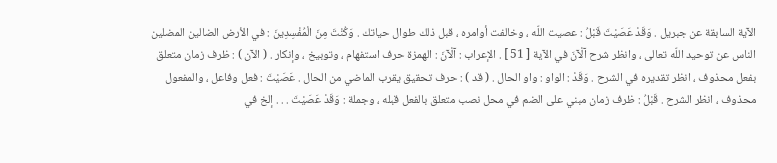الآية السابقة عن جبريل . وَقَدْ عَصَيْتَ قَبْلُ : عصيت اللّه ، وخالفت أوامره ، قبل ذلك طوال حياتك . وَكُنْتَ مِنَ الْمُفْسِدِينَ : في الأرض الضالين المضلين الناس عن توحيد اللّه تعالى ، وانظر شرح آلْآنَ في الآية [ 51 ] . الإعراب : آلْآنَ : الهمزة حرف استفهام ، وتوبيخ ، وإنكار . ( الآن ) : ظرف زمان متعلق بفعل محذوف ، انظر تقديره في الشرح . وَقَدْ : الواو : واو الحال . ( قد ) : حرف تحقيق يقرب الماضي من الحال . عَصَيْتَ : فعل وفاعل ، والمفعول محذوف ، انظر الشرح . قَبْلُ : ظرف زمان مبني على الضم في محل نصب متعلق بالفعل قبله ، وجملة : وَقَدْ عَصَيْتَ . . . إلخ في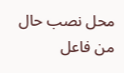محل نصب حال من فاعل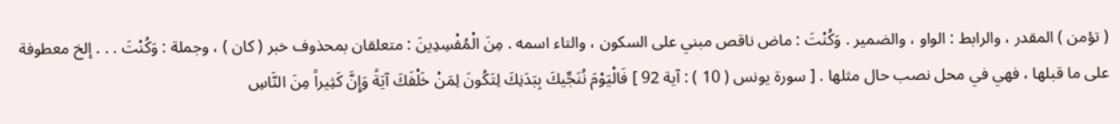( تؤمن ) المقدر ، والرابط : الواو ، والضمير . وَكُنْتَ : ماض ناقص مبني على السكون ، والتاء اسمه . مِنَ الْمُفْسِدِينَ : متعلقان بمحذوف خبر ( كان ) ، وجملة : وَكُنْتَ . . . إلخ معطوفة على ما قبلها ، فهي في محل نصب حال مثلها . [ سورة يونس ( 10 ) : آية 92 ] فَالْيَوْمَ نُنَجِّيكَ بِبَدَنِكَ لِتَكُونَ لِمَنْ خَلْفَكَ آيَةً وَإِنَّ كَثِيراً مِنَ النَّاسِ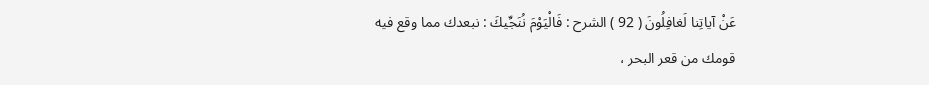عَنْ آياتِنا لَغافِلُونَ ( 92 ) الشرح : فَالْيَوْمَ نُنَجِّيكَ : نبعدك مما وقع فيه قومك من قعر البحر ،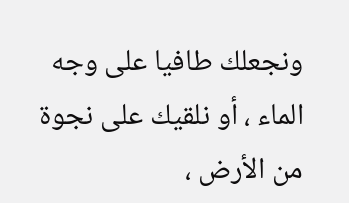ونجعلك طافيا على وجه الماء ، أو نلقيك على نجوة من الأرض ،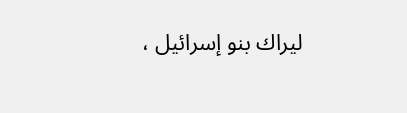ليراك بنو إسرائيل ،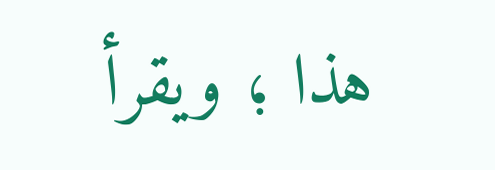هذا ؛ ويقرأ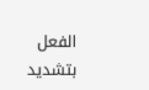الفعل بتشديد